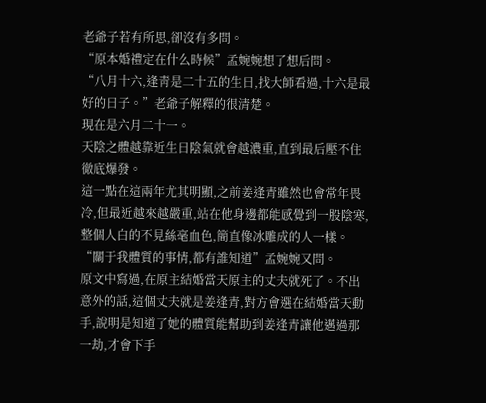老爺子若有所思,卻沒有多問。
“原本婚禮定在什么時候”孟婉婉想了想后問。
“八月十六,逢靑是二十五的生日,找大師看過,十六是最好的日子。”老爺子解釋的很清楚。
現在是六月二十一。
天陰之體越靠近生日陰氣就會越濃重,直到最后壓不住徹底爆發。
這一點在這兩年尤其明顯,之前姜逢青雖然也會常年畏冷,但最近越來越嚴重,站在他身邊都能感覺到一股陰寒,整個人白的不見絲毫血色,簡直像冰雕成的人一樣。
“關于我體質的事情,都有誰知道”孟婉婉又問。
原文中寫過,在原主結婚當天原主的丈夫就死了。不出意外的話,這個丈夫就是姜逢青,對方會選在結婚當天動手,說明是知道了她的體質能幫助到姜逢青讓他邁過那一劫,才會下手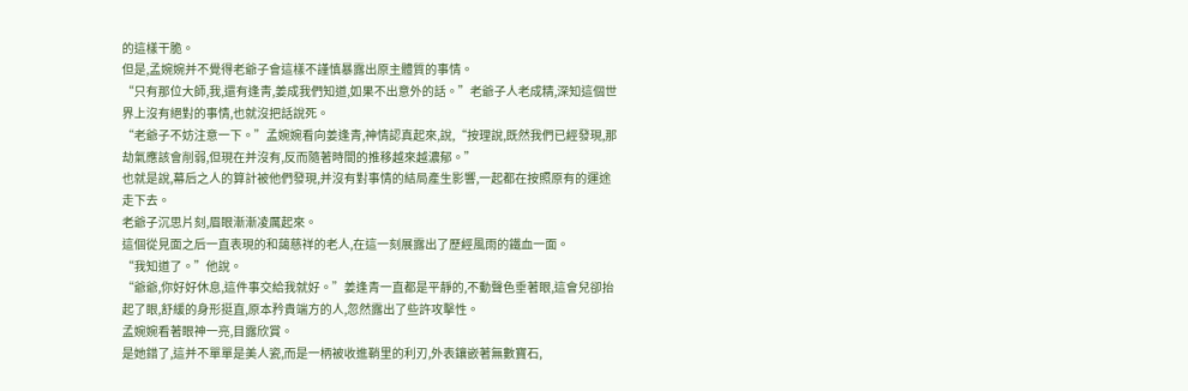的這樣干脆。
但是,孟婉婉并不覺得老爺子會這樣不謹慎暴露出原主體質的事情。
“只有那位大師,我,還有逢靑,姜成我們知道,如果不出意外的話。”老爺子人老成精,深知這個世界上沒有絕對的事情,也就沒把話說死。
“老爺子不妨注意一下。”孟婉婉看向姜逢青,神情認真起來,說,“按理說,既然我們已經發現,那劫氣應該會削弱,但現在并沒有,反而隨著時間的推移越來越濃郁。”
也就是說,幕后之人的算計被他們發現,并沒有對事情的結局產生影響,一起都在按照原有的運途走下去。
老爺子沉思片刻,眉眼漸漸凌厲起來。
這個從見面之后一直表現的和藹慈祥的老人,在這一刻展露出了歷經風雨的鐵血一面。
“我知道了。”他說。
“爺爺,你好好休息,這件事交給我就好。”姜逢青一直都是平靜的,不動聲色垂著眼,這會兒卻抬起了眼,舒緩的身形挺直,原本矜貴端方的人,忽然露出了些許攻擊性。
孟婉婉看著眼神一亮,目露欣賞。
是她錯了,這并不單單是美人瓷,而是一柄被收進鞘里的利刃,外表鑲嵌著無數寶石,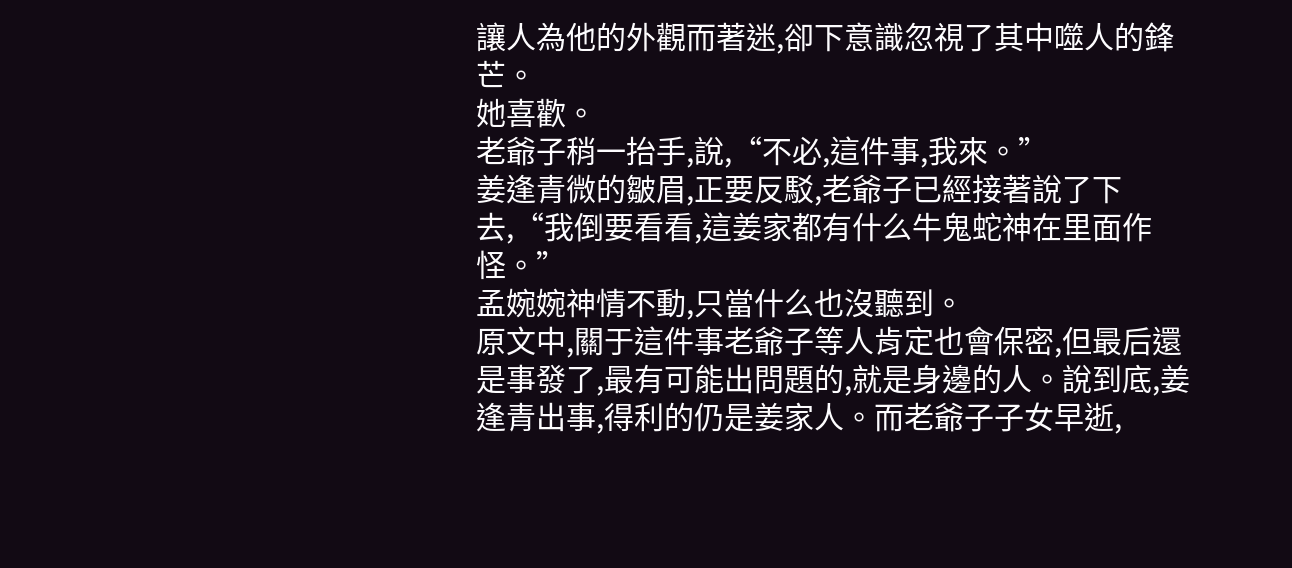讓人為他的外觀而著迷,卻下意識忽視了其中噬人的鋒芒。
她喜歡。
老爺子稍一抬手,說,“不必,這件事,我來。”
姜逢青微的皺眉,正要反駁,老爺子已經接著說了下去,“我倒要看看,這姜家都有什么牛鬼蛇神在里面作怪。”
孟婉婉神情不動,只當什么也沒聽到。
原文中,關于這件事老爺子等人肯定也會保密,但最后還是事發了,最有可能出問題的,就是身邊的人。說到底,姜逢青出事,得利的仍是姜家人。而老爺子子女早逝,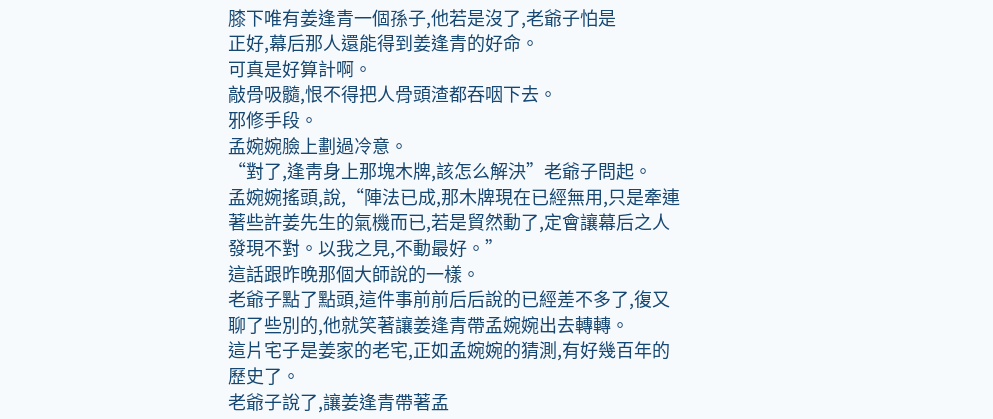膝下唯有姜逢青一個孫子,他若是沒了,老爺子怕是
正好,幕后那人還能得到姜逢青的好命。
可真是好算計啊。
敲骨吸髓,恨不得把人骨頭渣都吞咽下去。
邪修手段。
孟婉婉臉上劃過冷意。
“對了,逢靑身上那塊木牌,該怎么解決”老爺子問起。
孟婉婉搖頭,說,“陣法已成,那木牌現在已經無用,只是牽連著些許姜先生的氣機而已,若是貿然動了,定會讓幕后之人發現不對。以我之見,不動最好。”
這話跟昨晚那個大師說的一樣。
老爺子點了點頭,這件事前前后后說的已經差不多了,復又聊了些別的,他就笑著讓姜逢青帶孟婉婉出去轉轉。
這片宅子是姜家的老宅,正如孟婉婉的猜測,有好幾百年的歷史了。
老爺子說了,讓姜逢青帶著孟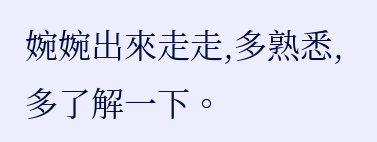婉婉出來走走,多熟悉,多了解一下。